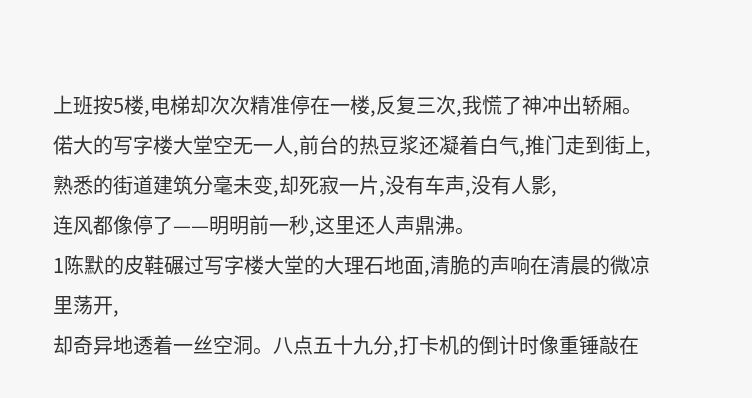上班按5楼,电梯却次次精准停在一楼,反复三次,我慌了神冲出轿厢。
偌大的写字楼大堂空无一人,前台的热豆浆还凝着白气,推门走到街上,
熟悉的街道建筑分毫未变,却死寂一片,没有车声,没有人影,
连风都像停了——明明前一秒,这里还人声鼎沸。
1陈默的皮鞋碾过写字楼大堂的大理石地面,清脆的声响在清晨的微凉里荡开,
却奇异地透着一丝空洞。八点五十九分,打卡机的倒计时像重锤敲在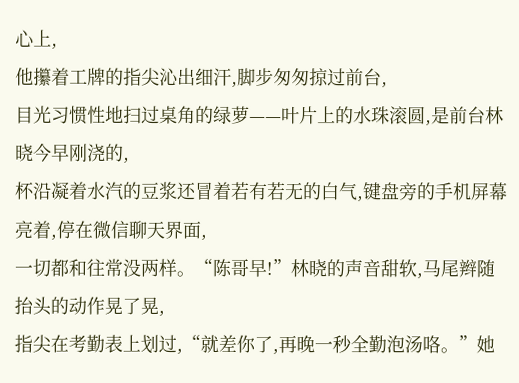心上,
他攥着工牌的指尖沁出细汗,脚步匆匆掠过前台,
目光习惯性地扫过桌角的绿萝——叶片上的水珠滚圆,是前台林晓今早刚浇的,
杯沿凝着水汽的豆浆还冒着若有若无的白气,键盘旁的手机屏幕亮着,停在微信聊天界面,
一切都和往常没两样。“陈哥早!”林晓的声音甜软,马尾辫随抬头的动作晃了晃,
指尖在考勤表上划过,“就差你了,再晚一秒全勤泡汤咯。”她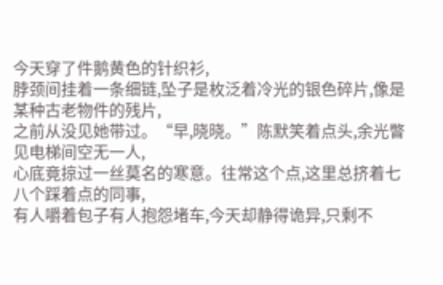今天穿了件鹅黄色的针织衫,
脖颈间挂着一条细链,坠子是枚泛着冷光的银色碎片,像是某种古老物件的残片,
之前从没见她带过。“早,晓晓。”陈默笑着点头,余光瞥见电梯间空无一人,
心底竟掠过一丝莫名的寒意。往常这个点,这里总挤着七八个踩着点的同事,
有人嚼着包子有人抱怨堵车,今天却静得诡异,只剩不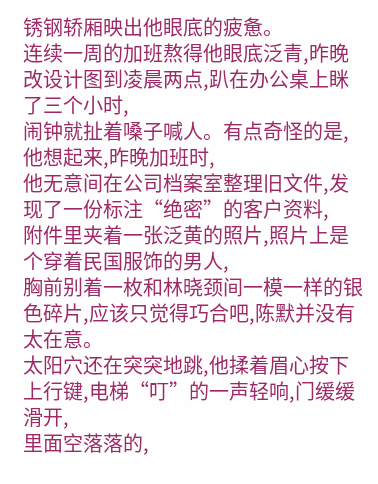锈钢轿厢映出他眼底的疲惫。
连续一周的加班熬得他眼底泛青,昨晚改设计图到凌晨两点,趴在办公桌上眯了三个小时,
闹钟就扯着嗓子喊人。有点奇怪的是,他想起来,昨晚加班时,
他无意间在公司档案室整理旧文件,发现了一份标注“绝密”的客户资料,
附件里夹着一张泛黄的照片,照片上是个穿着民国服饰的男人,
胸前别着一枚和林晓颈间一模一样的银色碎片,应该只觉得巧合吧,陈默并没有太在意。
太阳穴还在突突地跳,他揉着眉心按下上行键,电梯“叮”的一声轻响,门缓缓滑开,
里面空落落的,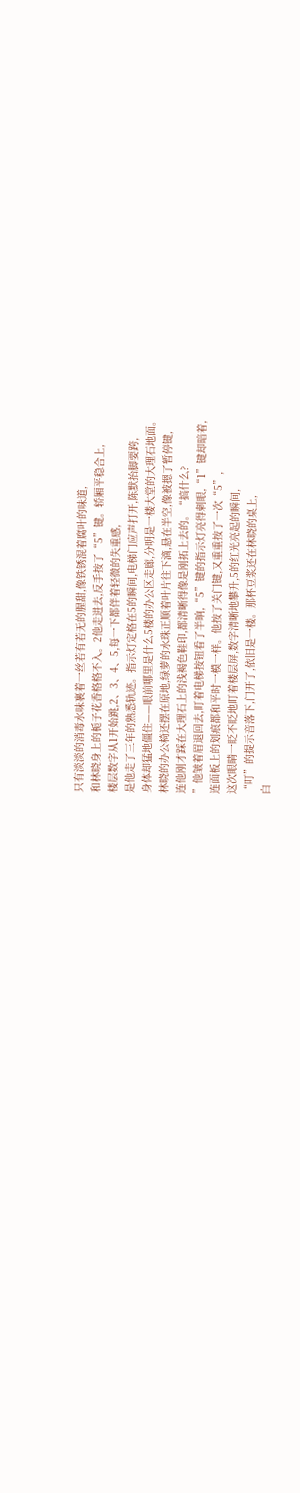只有淡淡的消毒水味裹着一丝若有若无的腥甜,像铁锈混着腐叶的味道,
和林晓身上的栀子花香格格不入。2他走进去,反手按了“5”键。轿厢平稳合上,
楼层数字从1开始跳,2、3、4、5,每一下都伴着轻微的失重感,
是他走了三年的熟悉轨迹。指示灯定格在5的瞬间,电梯门应声打开,陈默抬脚要跨,
身体却猛地僵住——眼前哪里是什么5楼的办公区走廊,分明是一楼大堂的大理石地面。
林晓的办公椅还摆在原地,绿萝的水珠正顺着叶片往下滴,悬在半空,像被摁了暂停键,
连他刚才踩在大理石上的浅褐色鞋印,都清晰得像是刚拓上去的。“搞什么?
”他皱着眉退回去,盯着电梯按钮看了半晌,“5”键的指示灯亮得刺眼,“1”键却暗着,
连面板上的划痕都和平时一模一样。他按了关门键,又重重按了一次“5”,
这次眼睛一眨不眨地盯着楼层屏,数字清晰地攀升,5的红光亮起的瞬间,
“叮”的提示音落下,门开了,依旧是一楼。那杯豆浆还在林晓的桌上,
白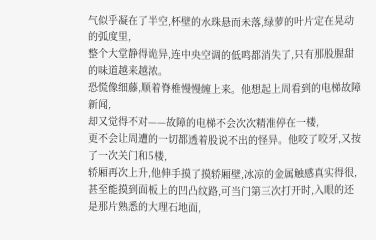气似乎凝在了半空,杯壁的水珠悬而未落,绿萝的叶片定在晃动的弧度里,
整个大堂静得诡异,连中央空调的低鸣都消失了,只有那股腥甜的味道越来越浓。
恐慌像细藤,顺着脊椎慢慢缠上来。他想起上周看到的电梯故障新闻,
却又觉得不对——故障的电梯不会次次精准停在一楼,
更不会让周遭的一切都透着股说不出的怪异。他咬了咬牙,又按了一次关门和5楼,
轿厢再次上升,他伸手摸了摸轿厢壁,冰凉的金属触感真实得很,
甚至能摸到面板上的凹凸纹路,可当门第三次打开时,入眼的还是那片熟悉的大理石地面,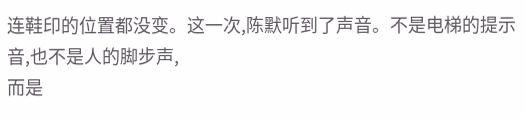连鞋印的位置都没变。这一次,陈默听到了声音。不是电梯的提示音,也不是人的脚步声,
而是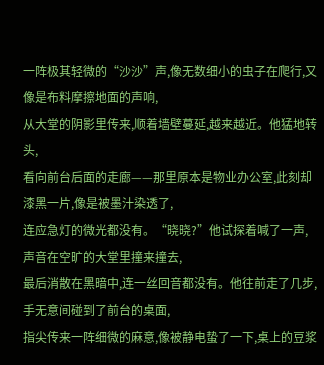一阵极其轻微的“沙沙”声,像无数细小的虫子在爬行,又像是布料摩擦地面的声响,
从大堂的阴影里传来,顺着墙壁蔓延,越来越近。他猛地转头,
看向前台后面的走廊——那里原本是物业办公室,此刻却漆黑一片,像是被墨汁染透了,
连应急灯的微光都没有。“晓晓?”他试探着喊了一声,声音在空旷的大堂里撞来撞去,
最后消散在黑暗中,连一丝回音都没有。他往前走了几步,手无意间碰到了前台的桌面,
指尖传来一阵细微的麻意,像被静电蛰了一下,桌上的豆浆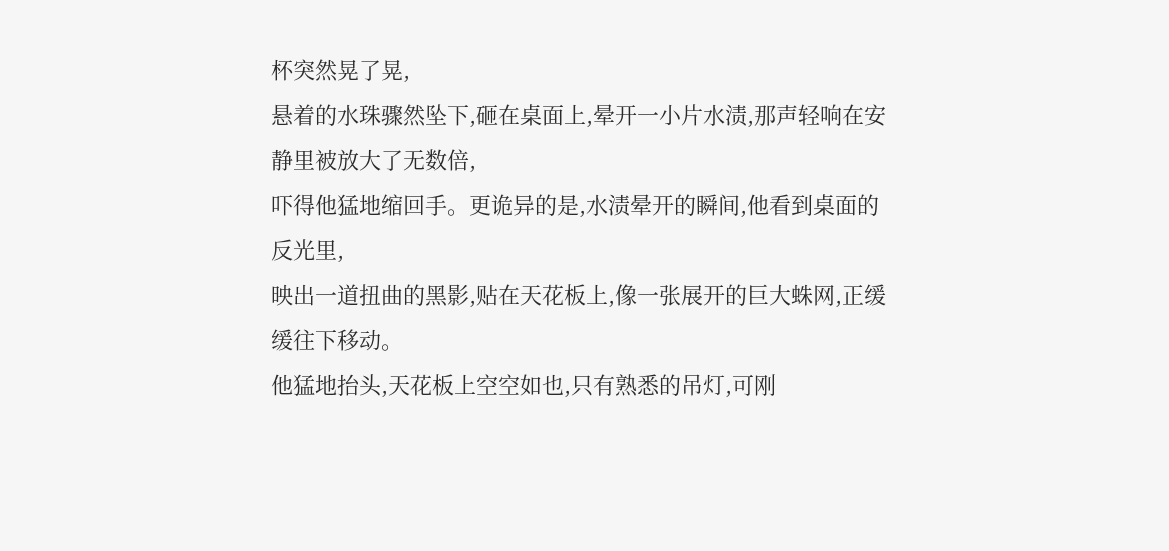杯突然晃了晃,
悬着的水珠骤然坠下,砸在桌面上,晕开一小片水渍,那声轻响在安静里被放大了无数倍,
吓得他猛地缩回手。更诡异的是,水渍晕开的瞬间,他看到桌面的反光里,
映出一道扭曲的黑影,贴在天花板上,像一张展开的巨大蛛网,正缓缓往下移动。
他猛地抬头,天花板上空空如也,只有熟悉的吊灯,可刚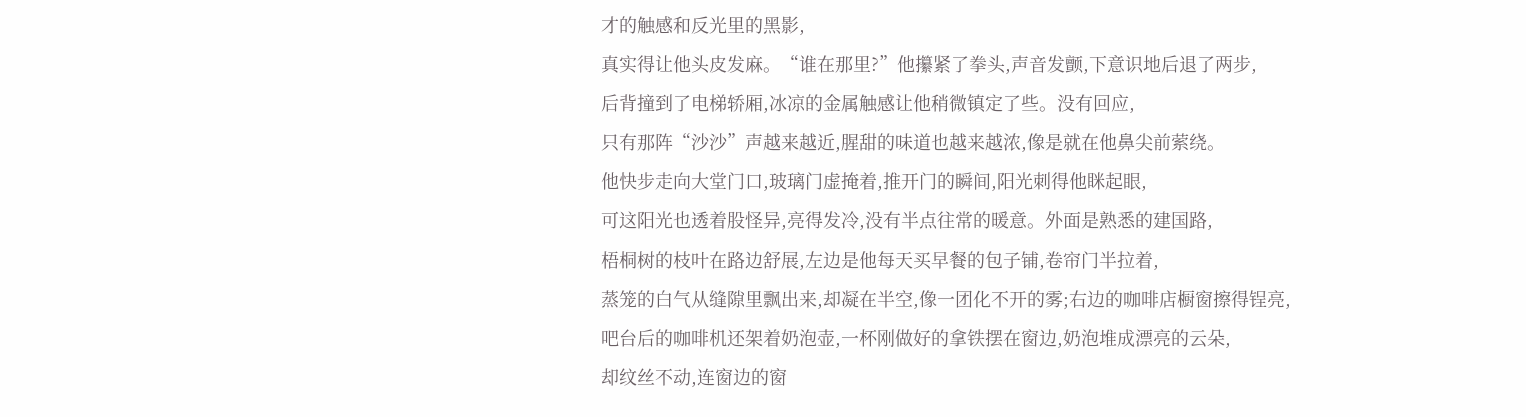才的触感和反光里的黑影,
真实得让他头皮发麻。“谁在那里?”他攥紧了拳头,声音发颤,下意识地后退了两步,
后背撞到了电梯轿厢,冰凉的金属触感让他稍微镇定了些。没有回应,
只有那阵“沙沙”声越来越近,腥甜的味道也越来越浓,像是就在他鼻尖前萦绕。
他快步走向大堂门口,玻璃门虚掩着,推开门的瞬间,阳光刺得他眯起眼,
可这阳光也透着股怪异,亮得发冷,没有半点往常的暖意。外面是熟悉的建国路,
梧桐树的枝叶在路边舒展,左边是他每天买早餐的包子铺,卷帘门半拉着,
蒸笼的白气从缝隙里飘出来,却凝在半空,像一团化不开的雾;右边的咖啡店橱窗擦得锃亮,
吧台后的咖啡机还架着奶泡壶,一杯刚做好的拿铁摆在窗边,奶泡堆成漂亮的云朵,
却纹丝不动,连窗边的窗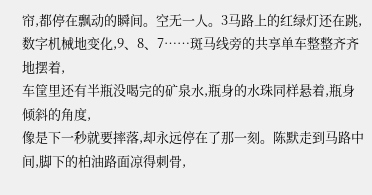帘,都停在飘动的瞬间。空无一人。3马路上的红绿灯还在跳,
数字机械地变化,9、8、7……斑马线旁的共享单车整整齐齐地摆着,
车筐里还有半瓶没喝完的矿泉水,瓶身的水珠同样悬着,瓶身倾斜的角度,
像是下一秒就要摔落,却永远停在了那一刻。陈默走到马路中间,脚下的柏油路面凉得刺骨,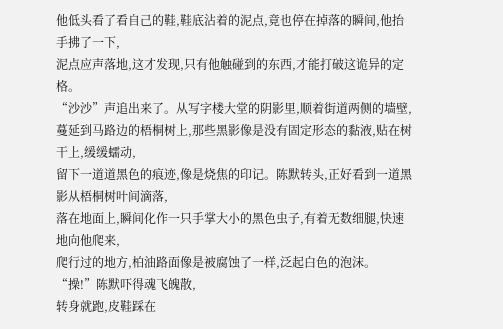他低头看了看自己的鞋,鞋底沾着的泥点,竟也停在掉落的瞬间,他抬手拂了一下,
泥点应声落地,这才发现,只有他触碰到的东西,才能打破这诡异的定格。
“沙沙”声追出来了。从写字楼大堂的阴影里,顺着街道两侧的墙壁,
蔓延到马路边的梧桐树上,那些黑影像是没有固定形态的黏液,贴在树干上,缓缓蠕动,
留下一道道黑色的痕迹,像是烧焦的印记。陈默转头,正好看到一道黑影从梧桐树叶间滴落,
落在地面上,瞬间化作一只手掌大小的黑色虫子,有着无数细腿,快速地向他爬来,
爬行过的地方,柏油路面像是被腐蚀了一样,泛起白色的泡沫。“操!”陈默吓得魂飞魄散,
转身就跑,皮鞋踩在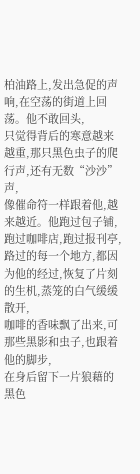柏油路上,发出急促的声响,在空荡的街道上回荡。他不敢回头,
只觉得背后的寒意越来越重,那只黑色虫子的爬行声,还有无数“沙沙”声,
像催命符一样跟着他,越来越近。他跑过包子铺,跑过咖啡店,跑过报刊亭,
路过的每一个地方,都因为他的经过,恢复了片刻的生机,蒸笼的白气缓缓散开,
咖啡的香味飘了出来,可那些黑影和虫子,也跟着他的脚步,
在身后留下一片狼藉的黑色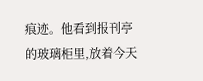痕迹。他看到报刊亭的玻璃柜里,放着今天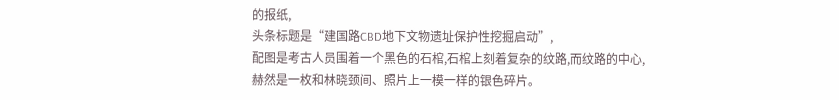的报纸,
头条标题是“建国路CBD地下文物遗址保护性挖掘启动”,
配图是考古人员围着一个黑色的石棺,石棺上刻着复杂的纹路,而纹路的中心,
赫然是一枚和林晓颈间、照片上一模一样的银色碎片。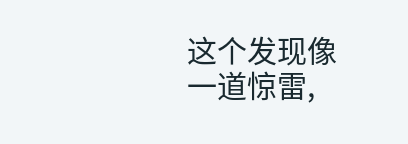这个发现像一道惊雷,